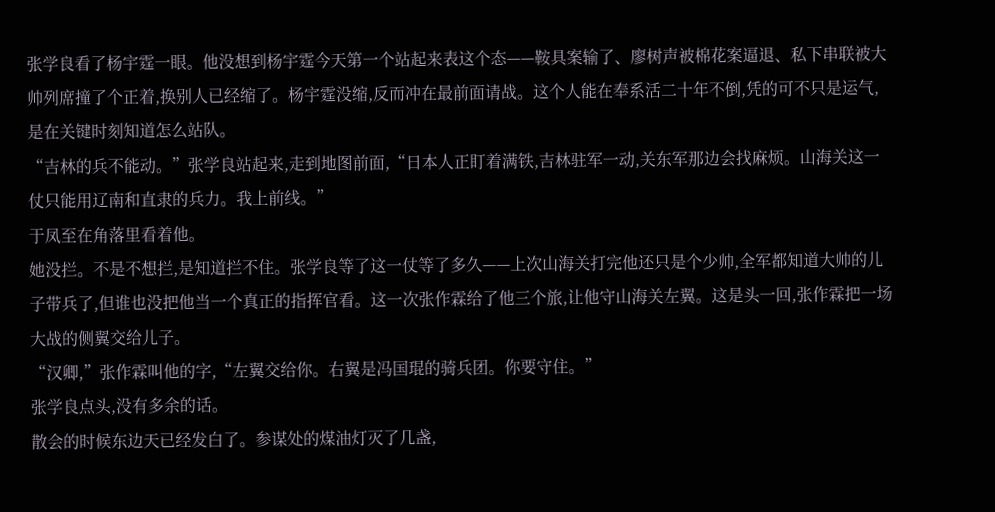张学良看了杨宇霆一眼。他没想到杨宇霆今天第一个站起来表这个态——鞍具案输了、廖树声被棉花案逼退、私下串联被大帅列席撞了个正着,换别人已经缩了。杨宇霆没缩,反而冲在最前面请战。这个人能在奉系活二十年不倒,凭的可不只是运气,是在关键时刻知道怎么站队。
“吉林的兵不能动。”张学良站起来,走到地图前面,“日本人正盯着满铁,吉林驻军一动,关东军那边会找麻烦。山海关这一仗只能用辽南和直隶的兵力。我上前线。”
于凤至在角落里看着他。
她没拦。不是不想拦,是知道拦不住。张学良等了这一仗等了多久——上次山海关打完他还只是个少帅,全军都知道大帅的儿子带兵了,但谁也没把他当一个真正的指挥官看。这一次张作霖给了他三个旅,让他守山海关左翼。这是头一回,张作霖把一场大战的侧翼交给儿子。
“汉卿,”张作霖叫他的字,“左翼交给你。右翼是冯国琨的骑兵团。你要守住。”
张学良点头,没有多余的话。
散会的时候东边天已经发白了。参谋处的煤油灯灭了几盏,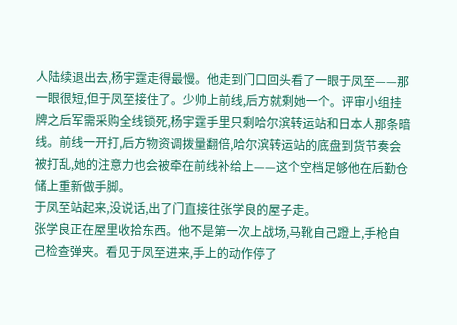人陆续退出去,杨宇霆走得最慢。他走到门口回头看了一眼于凤至——那一眼很短,但于凤至接住了。少帅上前线,后方就剩她一个。评审小组挂牌之后军需采购全线锁死,杨宇霆手里只剩哈尔滨转运站和日本人那条暗线。前线一开打,后方物资调拨量翻倍,哈尔滨转运站的底盘到货节奏会被打乱,她的注意力也会被牵在前线补给上——这个空档足够他在后勤仓储上重新做手脚。
于凤至站起来,没说话,出了门直接往张学良的屋子走。
张学良正在屋里收拾东西。他不是第一次上战场,马靴自己蹬上,手枪自己检查弹夹。看见于凤至进来,手上的动作停了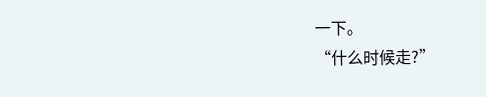一下。
“什么时候走?”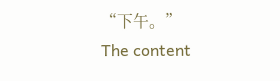“下午。”
The content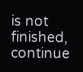is not finished, continue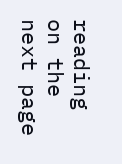reading on the next page